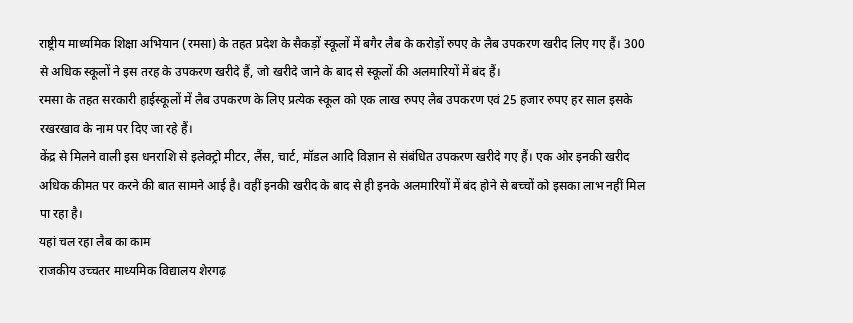राष्ट्रीय माध्यमिक शिक्षा अभियान (रमसा) के तहत प्रदेश के सैकड़ों स्कूलों में बगैर लैब के करोड़ों रुपए के लैब उपकरण खरीद लिए गए हैं। 300 से अधिक स्कूलों ने इस तरह के उपकरण खरीदे हैं, जो खरीदे जाने के बाद से स्कूलों की अलमारियों में बंद हैं।
रमसा के तहत सरकारी हाईस्कूलों में लैब उपकरण के लिए प्रत्येक स्कूल को एक लाख रुपए लैब उपकरण एवं 25 हजार रुपए हर साल इसके रखरखाव के नाम पर दिए जा रहे हैं।
केंद्र से मिलने वाली इस धनराशि से इलेक्ट्रो मीटर, लैंस, चार्ट, मॉडल आदि विज्ञान से संबंधित उपकरण खरीदे गए हैं। एक ओर इनकी खरीद अधिक कीमत पर करने की बात सामने आई है। वहीं इनकी खरीद के बाद से ही इनके अलमारियों में बंद होने से बच्चों को इसका लाभ नहीं मिल पा रहा है।
यहां चल रहा लैब का काम
राजकीय उच्चतर माध्यमिक विद्यालय शेरगढ़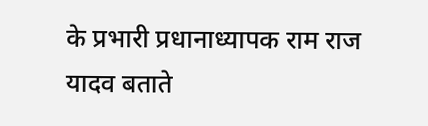के प्रभारी प्रधानाध्यापक राम राज यादव बताते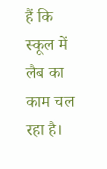हैं कि स्कूल में लैब का काम चल रहा है।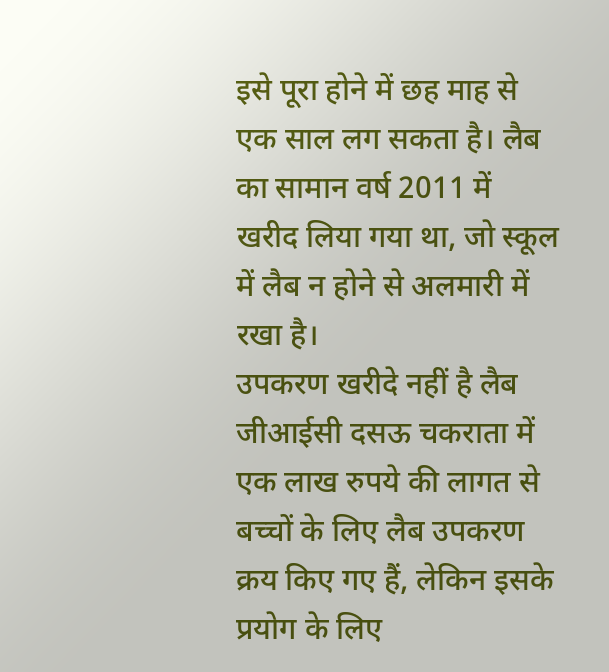इसे पूरा होने में छह माह से एक साल लग सकता है। लैब का सामान वर्ष 2011 में खरीद लिया गया था, जो स्कूल में लैब न होने से अलमारी में रखा है।
उपकरण खरीदे नहीं है लैब
जीआईसी दसऊ चकराता में एक लाख रुपये की लागत से बच्चों के लिए लैब उपकरण क्रय किए गए हैं, लेकिन इसके प्रयोग के लिए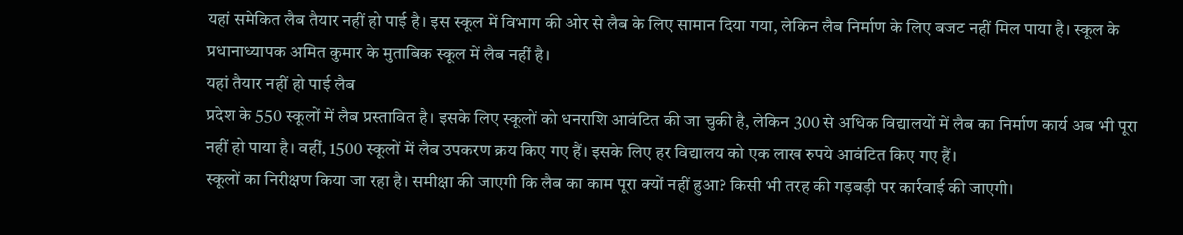यहां समेकित लैब तैयार नहीं हो पाई है। इस स्कूल में विभाग की ओर से लैब के लिए सामान दिया गया, लेकिन लैब निर्माण के लिए बजट नहीं मिल पाया है। स्कूल के प्रधानाध्यापक अमित कुमार के मुताबिक स्कूल में लैब नहीं है।
यहां तैयार नहीं हो पाई लैब
प्रदेश के 550 स्कूलों में लैब प्रस्तावित है। इसके लिए स्कूलों को धनराशि आवंटित की जा चुकी है, लेकिन 300 से अधिक विद्यालयों में लैब का निर्माण कार्य अब भी पूरा नहीं हो पाया है। वहीं, 1500 स्कूलों में लैब उपकरण क्रय किए गए हैं। इसके लिए हर विद्यालय को एक लाख रुपये आवंटित किए गए हैं।
स्कूलों का निरीक्षण किया जा रहा है। समीक्षा की जाएगी कि लैब का काम पूरा क्यों नहीं हुआ? किसी भी तरह की गड़बड़ी पर कार्रवाई की जाएगी।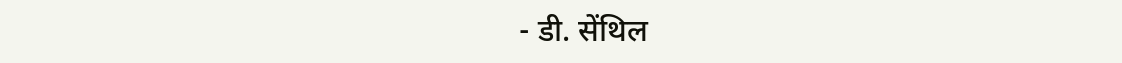- डी. सेंथिल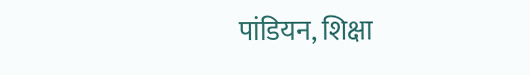पांडियन, शिक्षा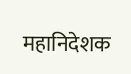महानिदेशक